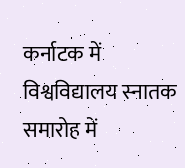कर्नाटक में विश्वविद्यालय स्नातक समारोह में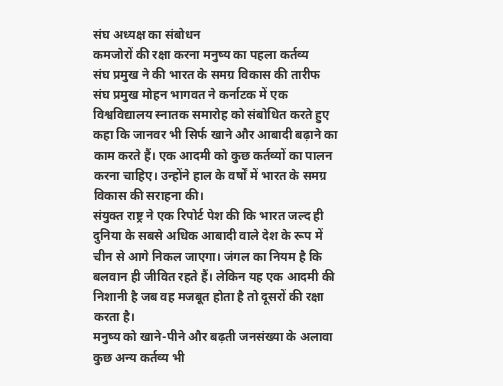संघ अध्यक्ष का संबोधन
कमजोरों की रक्षा करना मनुष्य का पहला कर्तव्य
संघ प्रमुख ने की भारत के समग्र विकास की तारीफ
संघ प्रमुख मोहन भागवत ने कर्नाटक में एक विश्वविद्यालय स्नातक समारोह को संबोधित करते हुए कहा कि जानवर भी सिर्फ खाने और आबादी बढ़ाने का काम करते हैं। एक आदमी को कुछ कर्तव्यों का पालन करना चाहिए। उन्होंने हाल के वर्षों में भारत के समग्र विकास की सराहना की।
संयुक्त राष्ट्र ने एक रिपोर्ट पेश की कि भारत जल्द ही दुनिया के सबसे अधिक आबादी वाले देश के रूप में चीन से आगे निकल जाएगा। जंगल का नियम है कि बलवान ही जीवित रहते हैं। लेकिन यह एक आदमी की निशानी है जब वह मजबूत होता है तो दूसरों की रक्षा करता है।
मनुष्य को खाने-पीने और बढ़ती जनसंख्या के अलावा कुछ अन्य कर्तव्य भी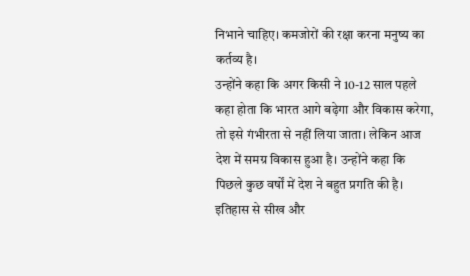निभाने चाहिए। कमजोरों की रक्षा करना मनुष्य का कर्तव्य है।
उन्होंने कहा कि अगर किसी ने 10-12 साल पहले कहा होता कि भारत आगे बढ़ेगा और विकास करेगा, तो इसे गंभीरता से नहीं लिया जाता। लेकिन आज देश में समग्र विकास हुआ है। उन्होंने कहा कि पिछले कुछ वर्षों में देश ने बहुत प्रगति की है।
इतिहास से सीख और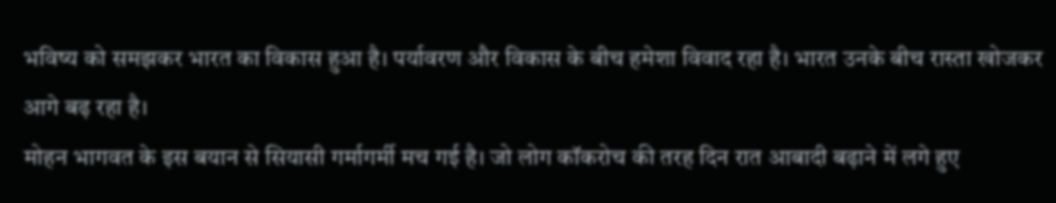भविष्य को समझकर भारत का विकास हुआ है। पर्यावरण और विकास के बीच हमेशा विवाद रहा है। भारत उनके बीच रास्ता खोजकर आगे बढ़ रहा है।
मोहन भागवत के इस बयान से सियासी गर्मागर्मी मच गई है। जो लोग कॉकरोच की तरह दिन रात आबादी बढ़ाने में लगे हुए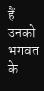हैं उनको भगवत के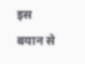इस बयान से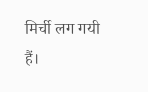मिर्ची लग गयी हैं।